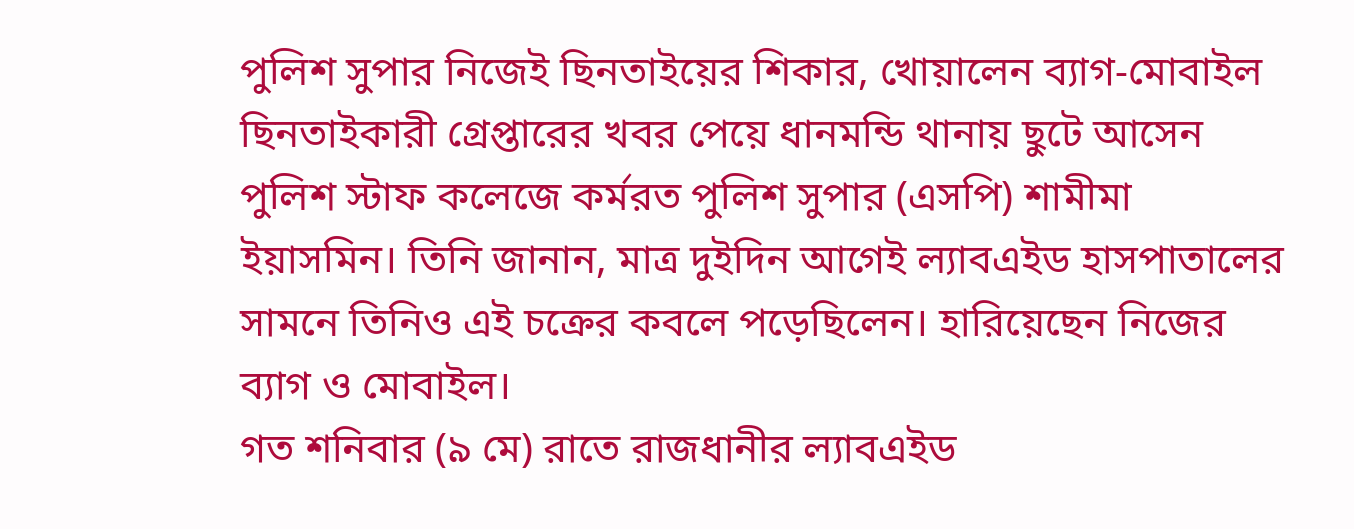পুলিশ সুপার নিজেই ছিনতাইয়ের শিকার, খোয়ালেন ব্যাগ-মোবাইল
ছিনতাইকারী গ্রেপ্তারের খবর পেয়ে ধানমন্ডি থানায় ছুটে আসেন পুলিশ স্টাফ কলেজে কর্মরত পুলিশ সুপার (এসপি) শামীমা ইয়াসমিন। তিনি জানান, মাত্র দুইদিন আগেই ল্যাবএইড হাসপাতালের সামনে তিনিও এই চক্রের কবলে পড়েছিলেন। হারিয়েছেন নিজের ব্যাগ ও মোবাইল।
গত শনিবার (৯ মে) রাতে রাজধানীর ল্যাবএইড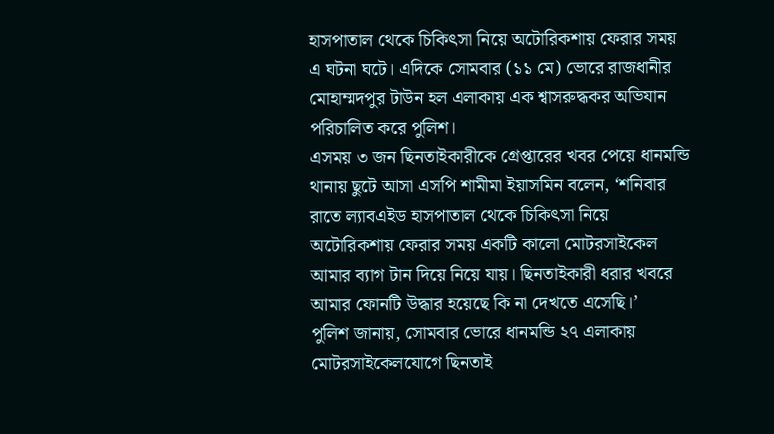হাসপাতাল থেকে চিকিৎসা নিয়ে অটোরিকশায় ফেরার সময় এ ঘটনা ঘটে। এদিকে সোমবার (১১ মে) ভোরে রাজধানীর মোহাম্মদপুর টাউন হল এলাকায় এক শ্বাসরুদ্ধকর অভিযান পরিচালিত করে পুলিশ।
এসময় ৩ জন ছিনতাইকারীকে গ্রেপ্তারের খবর পেয়ে ধানমন্ডি থানায় ছুটে আসা এসপি শামীমা ইয়াসমিন বলেন, ‘শনিবার রাতে ল্যাবএইড হাসপাতাল থেকে চিকিৎসা নিয়ে অটোরিকশায় ফেরার সময় একটি কালো মোটরসাইকেল আমার ব্যাগ টান দিয়ে নিয়ে যায়। ছিনতাইকারী ধরার খবরে আমার ফোনটি উদ্ধার হয়েছে কি না দেখতে এসেছি।’
পুলিশ জানায়, সোমবার ভোরে ধানমন্ডি ২৭ এলাকায় মোটরসাইকেলযোগে ছিনতাই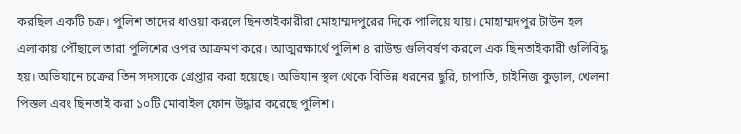করছিল একটি চক্র। পুলিশ তাদের ধাওয়া করলে ছিনতাইকারীরা মোহাম্মদপুরের দিকে পালিয়ে যায়। মোহাম্মদপুর টাউন হল এলাকায় পৌঁছালে তারা পুলিশের ওপর আক্রমণ করে। আত্মরক্ষার্থে পুলিশ ৪ রাউন্ড গুলিবর্ষণ করলে এক ছিনতাইকারী গুলিবিদ্ধ হয়। অভিযানে চক্রের তিন সদস্যকে গ্রেপ্তার করা হয়েছে। অভিযান স্থল থেকে বিভিন্ন ধরনের ছুরি, চাপাতি, চাইনিজ কুড়াল, খেলনা পিস্তল এবং ছিনতাই করা ১০টি মোবাইল ফোন উদ্ধার করেছে পুলিশ।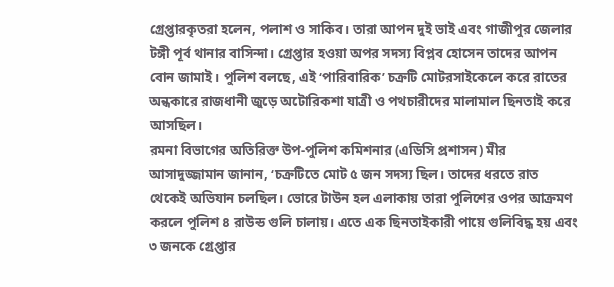গ্রেপ্তারকৃতরা হলেন, পলাশ ও সাকিব। তারা আপন দুই ভাই এবং গাজীপুর জেলার টঙ্গী পূর্ব থানার বাসিন্দা। গ্রেপ্তার হওয়া অপর সদস্য বিপ্লব হোসেন তাদের আপন বোন জামাই। পুলিশ বলছে, এই ‘পারিবারিক’ চক্রটি মোটরসাইকেলে করে রাতের অন্ধকারে রাজধানী জুড়ে অটোরিকশা যাত্রী ও পথচারীদের মালামাল ছিনতাই করে আসছিল।
রমনা বিভাগের অতিরিক্ত উপ-পুলিশ কমিশনার (এডিসি প্রশাসন) মীর আসাদুজ্জামান জানান, ‘চক্রটিতে মোট ৫ জন সদস্য ছিল। তাদের ধরতে রাত থেকেই অভিযান চলছিল। ভোরে টাউন হল এলাকায় তারা পুলিশের ওপর আক্রমণ করলে পুলিশ ৪ রাউন্ড গুলি চালায়। এতে এক ছিনতাইকারী পায়ে গুলিবিদ্ধ হয় এবং ৩ জনকে গ্রেপ্তার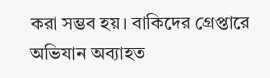করা সম্ভব হয়। বাকিদের গ্রেপ্তারে অভিযান অব্যাহত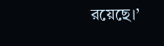রয়েছে।’